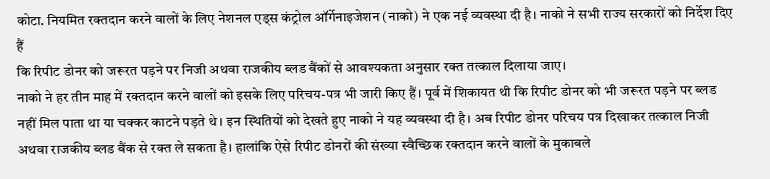कोटा. नियमित रक्तदान करने वालों के लिए नेशनल एड्स कंट्रोल ऑर्गेनाइजेशन (नाको) ने एक नई व्यवस्था दी है। नाको ने सभी राज्य सरकारों को निर्देश दिए हैं
कि रिपीट डोनर को जरूरत पड़ने पर निजी अथवा राजकीय ब्लड बैंकों से आवश्यकता अनुसार रक्त तत्काल दिलाया जाए।
नाको ने हर तीन माह में रक्तदान करने वालों को इसके लिए परिचय-पत्र भी जारी किए हैं। पूर्व में शिकायत थी कि रिपीट डोनर को भी जरूरत पड़ने पर ब्लड नहीं मिल पाता था या चक्कर काटने पड़ते थे। इन स्थितियों को देखते हुए नाको ने यह व्यवस्था दी है। अब रिपीट डोनर परिचय पत्र दिखाकर तत्काल निजी अथवा राजकीय ब्लड बैंक से रक्त ले सकता है। हालांकि ऐसे रिपीट डोनरों की संख्या स्वैच्छिक रक्तदान करने वालों के मुकाबले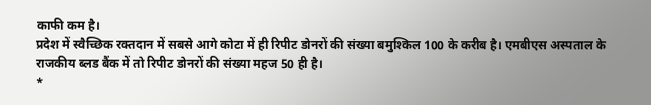काफी कम है।
प्रदेश में स्वैच्छिक रक्तदान में सबसे आगे कोटा में ही रिपीट डोनरों की संख्या बमुश्किल 100 के करीब है। एमबीएस अस्पताल के राजकीय ब्लड बैंक में तो रिपीट डोनरों की संख्या महज 50 ही है।
*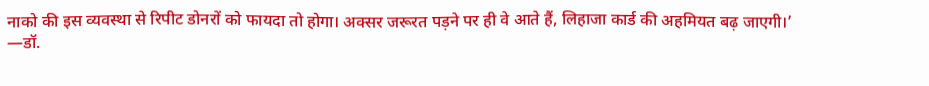नाको की इस व्यवस्था से रिपीट डोनरों को फायदा तो होगा। अक्सर जरूरत पड़ने पर ही वे आते हैं, लिहाजा कार्ड की अहमियत बढ़ जाएगी।’
—डॉ.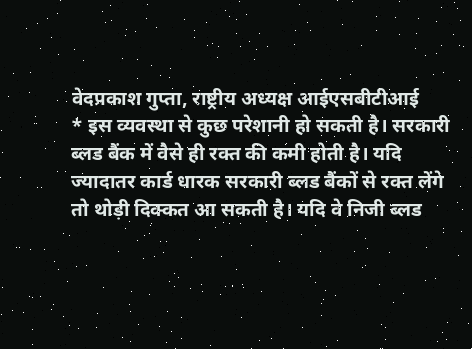वेदप्रकाश गुप्ता, राष्ट्रीय अध्यक्ष आईएसबीटीआई
* इस व्यवस्था से कुछ परेशानी हो सकती है। सरकारी ब्लड बैंक में वैसे ही रक्त की कमी होती है। यदि ज्यादातर कार्ड धारक सरकारी ब्लड बैंकों से रक्त लेंगे तो थोड़ी दिक्कत आ सकती है। यदि वे निजी ब्लड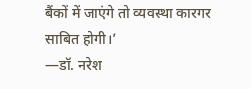बैंकों में जाएंगे तो व्यवस्था कारगर साबित होगी।’
—डॉ. नरेश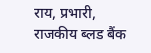राय, प्रभारी, राजकीय ब्लड बैंक